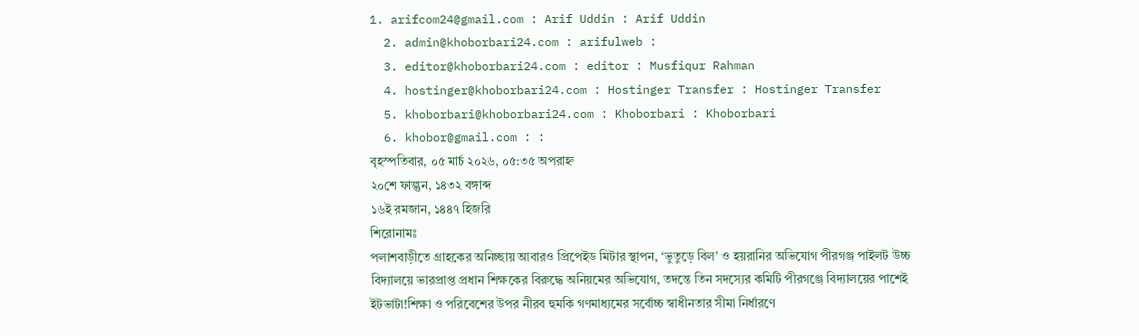1. arifcom24@gmail.com : Arif Uddin : Arif Uddin
  2. admin@khoborbari24.com : arifulweb :
  3. editor@khoborbari24.com : editor : Musfiqur Rahman
  4. hostinger@khoborbari24.com : Hostinger Transfer : Hostinger Transfer
  5. khoborbari@khoborbari24.com : Khoborbari : Khoborbari
  6. khobor@gmail.com : :
বৃহস্পতিবার, ০৫ মার্চ ২০২৬, ০৫:৩৫ অপরাহ্ন
২০শে ফাল্গুন, ১৪৩২ বঙ্গাব্দ
১৬ই রমজান, ১৪৪৭ হিজরি
শিরোনামঃ
পলাশবাড়ীতে গ্রাহকের অনিচ্ছায় আবারও প্রিপেইড মিটার স্থাপন, ‘ভুতুড়ে বিল’ ও হয়রানির অভিযোগ পীরগঞ্জ পাইলট উচ্চ বিদ্যালয়ে ভারপ্রাপ্ত প্রধান শিক্ষকের বিরুদ্ধে অনিয়মের অভিযোগ, তদন্তে তিন সদস্যের কমিটি পীরগঞ্জে বিদ্যালয়ের পাশেই ইটভাটা!শিক্ষা ও পরিবেশের উপর নীরব হুমকি গণমাধ্যমের সর্বোচ্চ স্বাধীনতার সীমা নির্ধারণে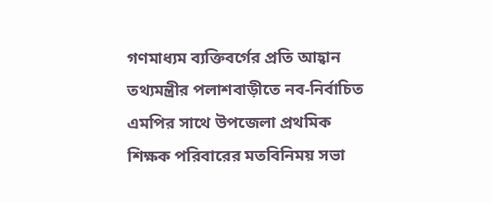গণমাধ্যম ব্যক্তিবর্গের প্রতি আহ্বান তথ্যমন্ত্রীর পলাশবাড়ীতে নব-নির্বাচিত এমপির সাথে উপজেলা প্রথমিক শিক্ষক পরিবারের মতবিনিময় সভা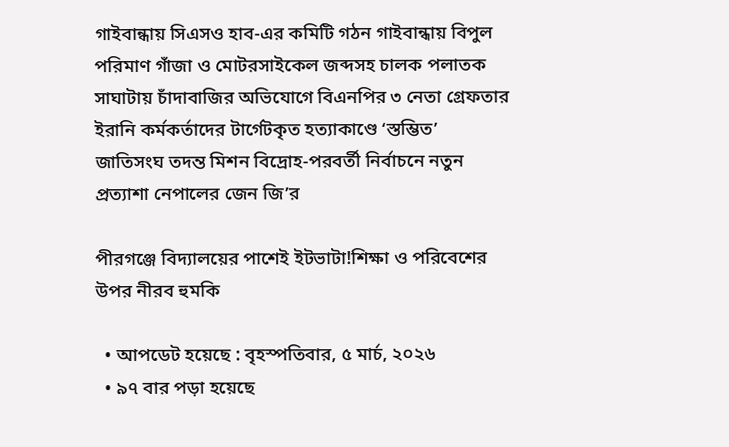গাইবান্ধায় সিএসও হাব-এর কমিটি গঠন গাইবান্ধায় বিপুল পরিমাণ গাঁজা ও মোটরসাইকেল জব্দসহ চালক পলাতক সাঘাটায় চাঁদাবাজির অভিযোগে বিএনপির ৩ নেতা গ্রেফতার ইরানি কর্মকর্তাদের টার্গেটকৃত হত্যাকাণ্ডে ‘স্তম্ভিত’ জাতিসংঘ তদন্ত মিশন বিদ্রোহ-পরবর্তী নির্বাচনে নতুন প্রত্যাশা নেপালের জেন জি’র

পীরগঞ্জে বিদ্যালয়ের পাশেই ইটভাটা!শিক্ষা ও পরিবেশের উপর নীরব হুমকি

  • আপডেট হয়েছে : বৃহস্পতিবার, ৫ মার্চ, ২০২৬
  • ৯৭ বার পড়া হয়েছে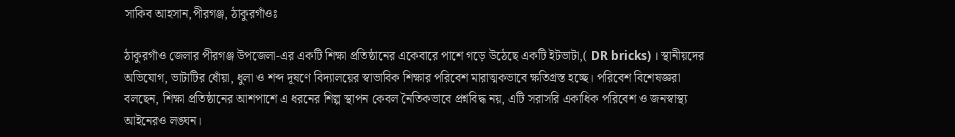সাকিব আহসান,পীরগঞ্জ, ঠাকুরগাঁওঃ

ঠাকুরগাঁও জেলার পীরগঞ্জ উপজেলা-এর একটি শিক্ষা প্রতিষ্ঠানের একেবারে পাশে গড়ে উঠেছে একটি ইটভাটা,( DR bricks) । স্থানীয়দের অভিযোগ, ভাটাটির ধোঁয়া, ধুলা ও শব্দ দূষণে বিদ্যালয়ের স্বাভাবিক শিক্ষার পরিবেশ মারাত্মকভাবে ক্ষতিগ্রস্ত হচ্ছে। পরিবেশ বিশেষজ্ঞরা বলছেন, শিক্ষা প্রতিষ্ঠানের আশপাশে এ ধরনের শিল্প স্থাপন কেবল নৈতিকভাবে প্রশ্নবিদ্ধ নয়, এটি সরাসরি একাধিক পরিবেশ ও জনস্বাস্থ্য আইনেরও লঙ্ঘন।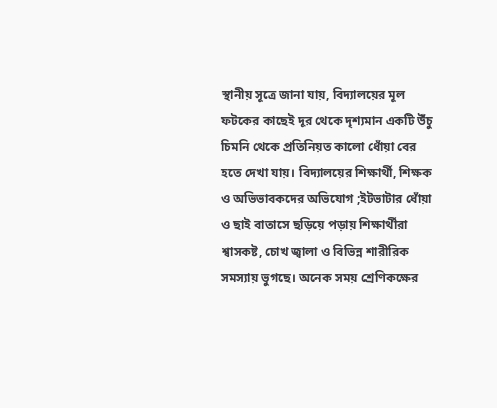স্থানীয় সূত্রে জানা যায়, বিদ্যালয়ের মূল ফটকের কাছেই দূর থেকে দৃশ্যমান একটি উঁচু চিমনি থেকে প্রতিনিয়ত কালো ধোঁয়া বের হতে দেখা যায়। বিদ্যালয়ের শিক্ষার্থী, শিক্ষক ও অভিভাবকদের অভিযোগ ;ইটভাটার ধোঁয়া ও ছাই বাতাসে ছড়িয়ে পড়ায় শিক্ষার্থীরা শ্বাসকষ্ট, চোখ জ্বালা ও বিভিন্ন শারীরিক সমস্যায় ভুগছে। অনেক সময় শ্রেণিকক্ষের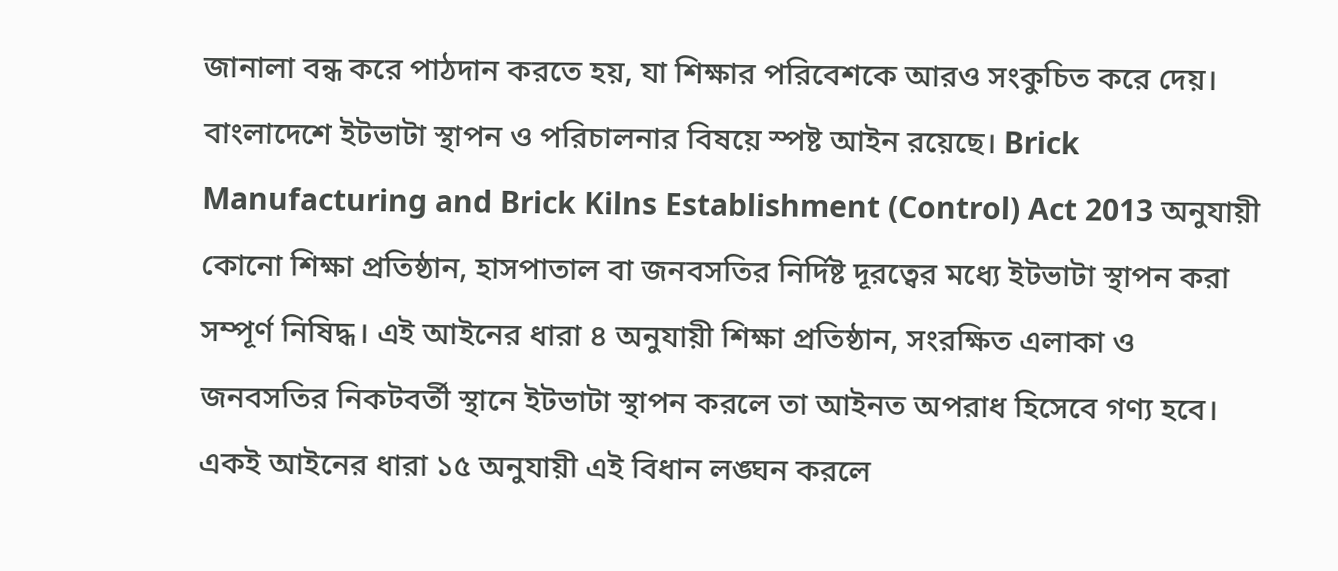জানালা বন্ধ করে পাঠদান করতে হয়, যা শিক্ষার পরিবেশকে আরও সংকুচিত করে দেয়।
বাংলাদেশে ইটভাটা স্থাপন ও পরিচালনার বিষয়ে স্পষ্ট আইন রয়েছে। Brick Manufacturing and Brick Kilns Establishment (Control) Act 2013 অনুযায়ী কোনো শিক্ষা প্রতিষ্ঠান, হাসপাতাল বা জনবসতির নির্দিষ্ট দূরত্বের মধ্যে ইটভাটা স্থাপন করা সম্পূর্ণ নিষিদ্ধ। এই আইনের ধারা ৪ অনুযায়ী শিক্ষা প্রতিষ্ঠান, সংরক্ষিত এলাকা ও জনবসতির নিকটবর্তী স্থানে ইটভাটা স্থাপন করলে তা আইনত অপরাধ হিসেবে গণ্য হবে। একই আইনের ধারা ১৫ অনুযায়ী এই বিধান লঙ্ঘন করলে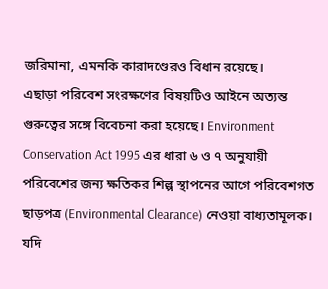জরিমানা, এমনকি কারাদণ্ডেরও বিধান রয়েছে।
এছাড়া পরিবেশ সংরক্ষণের বিষয়টিও আইনে অত্যন্ত গুরুত্বের সঙ্গে বিবেচনা করা হয়েছে। Environment Conservation Act 1995 এর ধারা ৬ ও ৭ অনুযায়ী পরিবেশের জন্য ক্ষতিকর শিল্প স্থাপনের আগে পরিবেশগত ছাড়পত্র (Environmental Clearance) নেওয়া বাধ্যতামূলক। যদি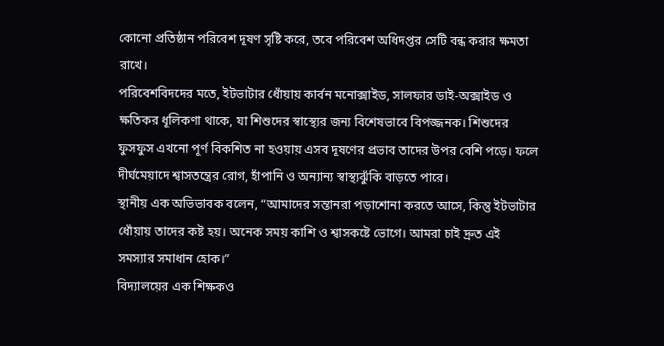কোনো প্রতিষ্ঠান পরিবেশ দূষণ সৃষ্টি করে, তবে পরিবেশ অধিদপ্তর সেটি বন্ধ করার ক্ষমতা রাখে।
পরিবেশবিদদের মতে, ইটভাটার ধোঁয়ায় কার্বন মনোক্সাইড, সালফার ডাই-অক্সাইড ও ক্ষতিকর ধূলিকণা থাকে, যা শিশুদের স্বাস্থ্যের জন্য বিশেষভাবে বিপজ্জনক। শিশুদের ফুসফুস এখনো পূর্ণ বিকশিত না হওয়ায় এসব দূষণের প্রভাব তাদের উপর বেশি পড়ে। ফলে দীর্ঘমেয়াদে শ্বাসতন্ত্রের রোগ, হাঁপানি ও অন্যান্য স্বাস্থ্যঝুঁকি বাড়তে পারে।
স্থানীয় এক অভিভাবক বলেন, “আমাদের সন্তানরা পড়াশোনা করতে আসে, কিন্তু ইটভাটার ধোঁয়ায় তাদের কষ্ট হয়। অনেক সময় কাশি ও শ্বাসকষ্টে ভোগে। আমরা চাই দ্রুত এই সমস্যার সমাধান হোক।”
বিদ্যালয়ের এক শিক্ষকও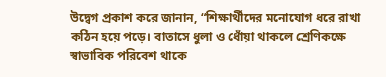উদ্বেগ প্রকাশ করে জানান, “শিক্ষার্থীদের মনোযোগ ধরে রাখা কঠিন হয়ে পড়ে। বাতাসে ধুলা ও ধোঁয়া থাকলে শ্রেণিকক্ষে স্বাভাবিক পরিবেশ থাকে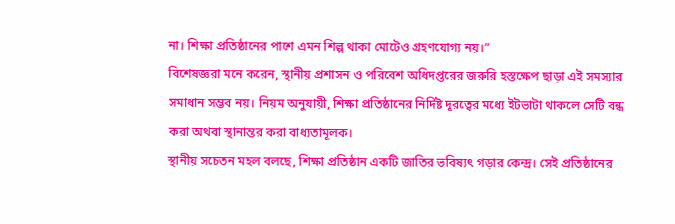না। শিক্ষা প্রতিষ্ঠানের পাশে এমন শিল্প থাকা মোটেও গ্রহণযোগ্য নয়।”
বিশেষজ্ঞরা মনে করেন, স্থানীয় প্রশাসন ও পরিবেশ অধিদপ্তরের জরুরি হস্তক্ষেপ ছাড়া এই সমস্যার সমাধান সম্ভব নয়। নিয়ম অনুযায়ী, শিক্ষা প্রতিষ্ঠানের নির্দিষ্ট দূরত্বের মধ্যে ইটভাটা থাকলে সেটি বন্ধ করা অথবা স্থানান্তর করা বাধ্যতামূলক।
স্থানীয় সচেতন মহল বলছে, শিক্ষা প্রতিষ্ঠান একটি জাতির ভবিষ্যৎ গড়ার কেন্দ্র। সেই প্রতিষ্ঠানের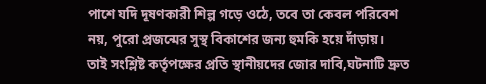পাশে যদি দূষণকারী শিল্প গড়ে ওঠে, তবে তা কেবল পরিবেশ নয়, পুরো প্রজন্মের সুস্থ বিকাশের জন্য হুমকি হয়ে দাঁড়ায়।
তাই সংশ্লিষ্ট কর্তৃপক্ষের প্রতি স্থানীয়দের জোর দাবি,ঘটনাটি দ্রুত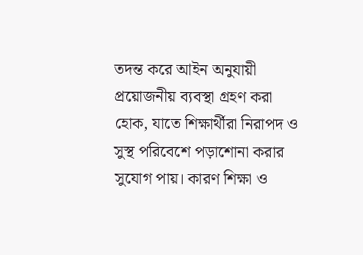তদন্ত করে আইন অনুযায়ী প্রয়োজনীয় ব্যবস্থা গ্রহণ করা হোক, যাতে শিক্ষার্থীরা নিরাপদ ও সুস্থ পরিবেশে পড়াশোনা করার সুযোগ পায়। কারণ শিক্ষা ও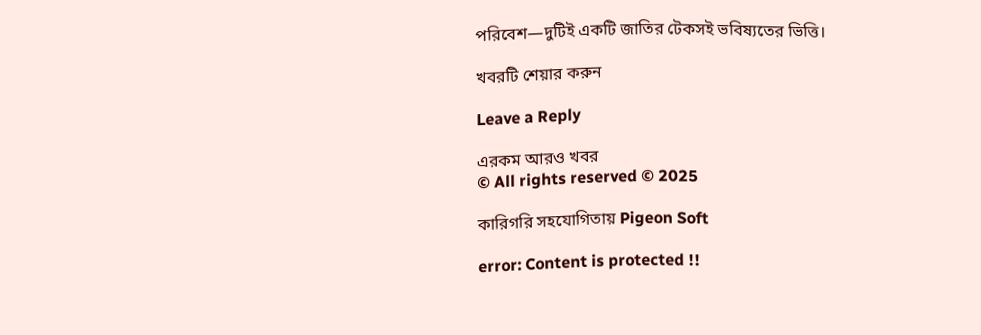পরিবেশ—দুটিই একটি জাতির টেকসই ভবিষ্যতের ভিত্তি।

খবরটি শেয়ার করুন

Leave a Reply

এরকম আরও খবর
© All rights reserved © 2025

কারিগরি সহযোগিতায় Pigeon Soft

error: Content is protected !!